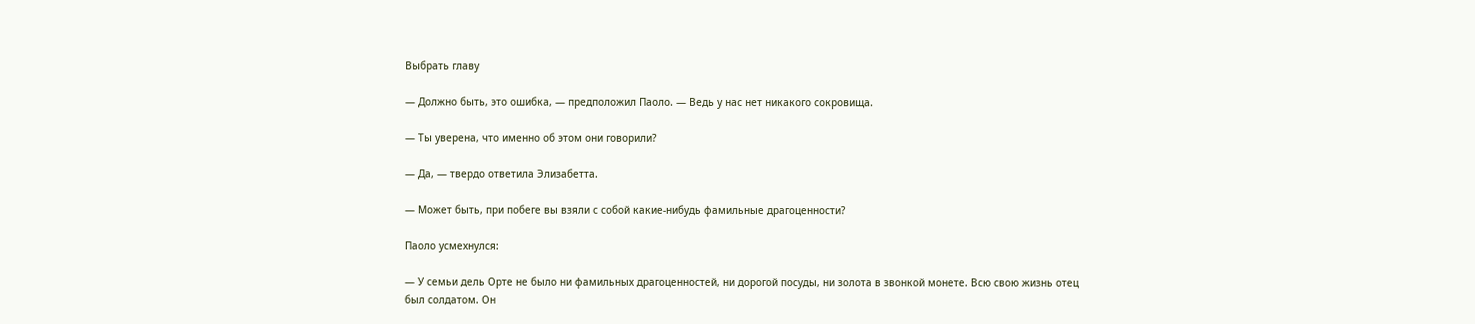Выбрать главу

— Должно быть, это ошибка, — предположил Паоло. — Ведь у нас нет никакого сокровища.

— Ты уверена, что именно об этом они говорили?

— Да, — твердо ответила Элизабетта.

— Может быть, при побеге вы взяли с собой какие-нибудь фамильные драгоценности?

Паоло усмехнулся:

— У семьи дель Орте не было ни фамильных драгоценностей, ни дорогой посуды, ни золота в звонкой монете. Всю свою жизнь отец был солдатом. Он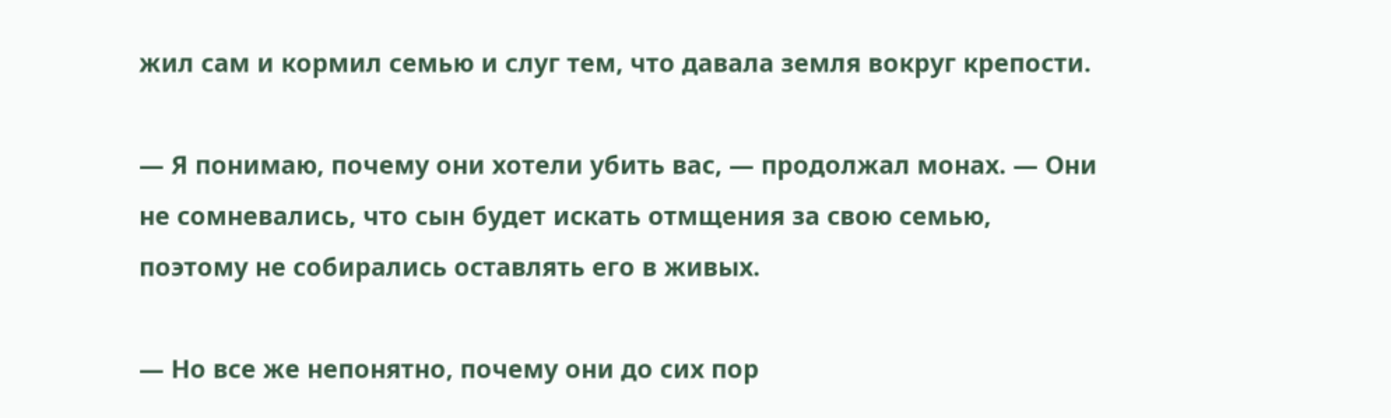жил сам и кормил семью и слуг тем, что давала земля вокруг крепости.

— Я понимаю, почему они хотели убить вас, — продолжал монах. — Они не сомневались, что сын будет искать отмщения за свою семью, поэтому не собирались оставлять его в живых.

— Но все же непонятно, почему они до сих пор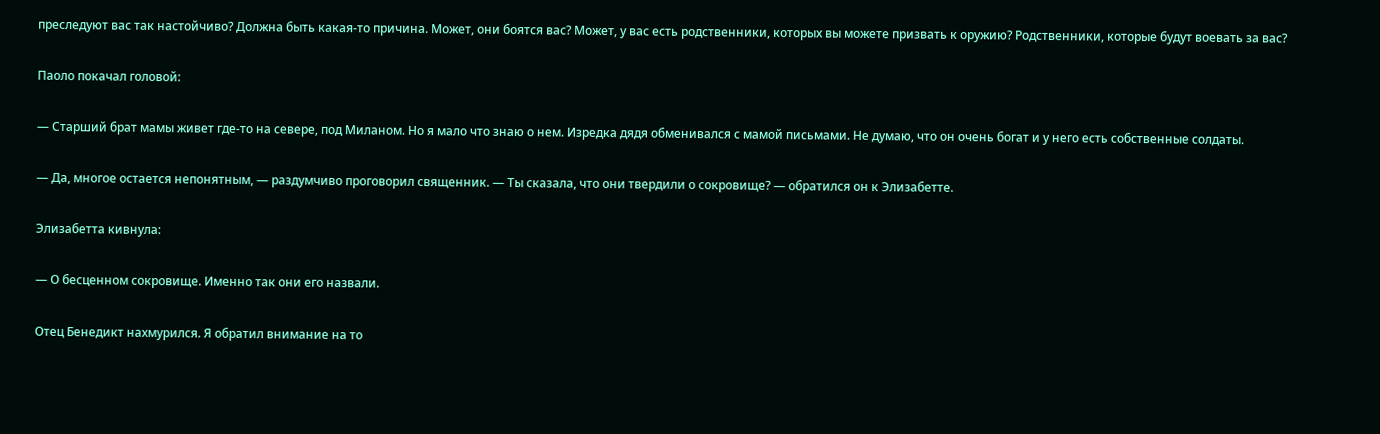преследуют вас так настойчиво? Должна быть какая-то причина. Может, они боятся вас? Может, у вас есть родственники, которых вы можете призвать к оружию? Родственники, которые будут воевать за вас?

Паоло покачал головой:

— Старший брат мамы живет где-то на севере, под Миланом. Но я мало что знаю о нем. Изредка дядя обменивался с мамой письмами. Не думаю, что он очень богат и у него есть собственные солдаты.

— Да, многое остается непонятным, — раздумчиво проговорил священник. — Ты сказала, что они твердили о сокровище? — обратился он к Элизабетте.

Элизабетта кивнула:

— О бесценном сокровище. Именно так они его назвали.

Отец Бенедикт нахмурился. Я обратил внимание на то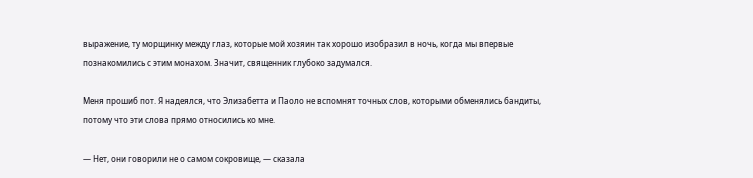выражение, ту морщинку между глаз, которые мой хозяин так хорошо изобразил в ночь, когда мы впервые познакомились с этим монахом. Значит, священник глубоко задумался.

Меня прошиб пот. Я надеялся, что Элизабетта и Паоло не вспомнят точных слов, которыми обменялись бандиты, потому что эти слова прямо относились ко мне.

— Нет, они говорили не о самом сокровище, — сказала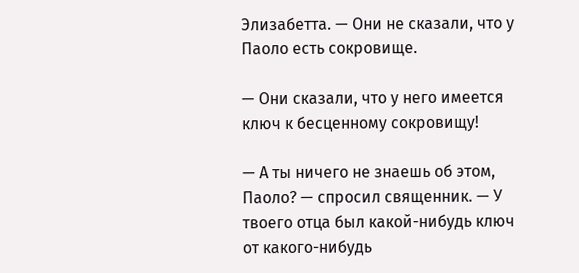Элизабетта. — Они не сказали, что у Паоло есть сокровище.

— Они сказали, что у него имеется ключ к бесценному сокровищу!

— А ты ничего не знаешь об этом, Паоло? — спросил священник. — У твоего отца был какой-нибудь ключ от какого-нибудь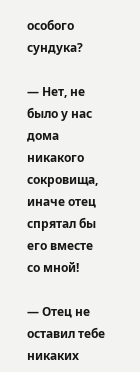особого сундука?

— Нет, не было у нас дома никакого сокровища, иначе отец спрятал бы его вместе со мной!

— Отец не оставил тебе никаких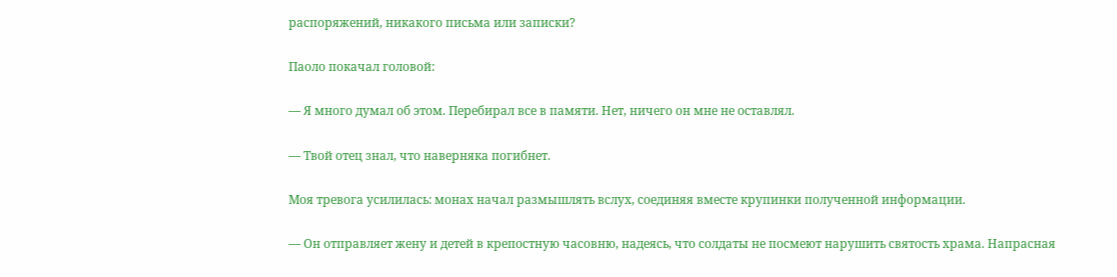распоряжений, никакого письма или записки?

Паоло покачал головой:

— Я много думал об этом. Перебирал все в памяти. Нет, ничего он мне не оставлял.

— Твой отец знал, что наверняка погибнет.

Моя тревога усилилась: монах начал размышлять вслух, соединяя вместе крупинки полученной информации.

— Он отправляет жену и детей в крепостную часовню, надеясь, что солдаты не посмеют нарушить святость храма. Напрасная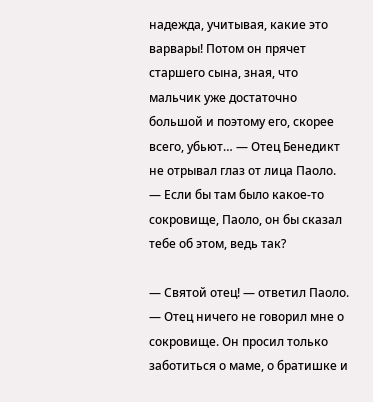надежда, учитывая, какие это варвары! Потом он прячет старшего сына, зная, что мальчик уже достаточно большой и поэтому его, скорее всего, убьют… — Отец Бенедикт не отрывал глаз от лица Паоло. — Если бы там было какое-то сокровище, Паоло, он бы сказал тебе об этом, ведь так?

— Святой отец! — ответил Паоло. — Отец ничего не говорил мне о сокровище. Он просил только заботиться о маме, о братишке и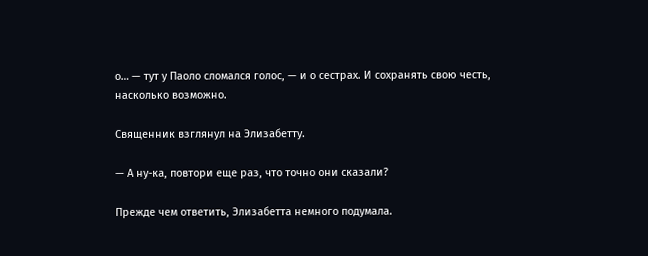о… — тут у Паоло сломался голос, — и о сестрах. И сохранять свою честь, насколько возможно.

Священник взглянул на Элизабетту.

— А ну-ка, повтори еще раз, что точно они сказали?

Прежде чем ответить, Элизабетта немного подумала.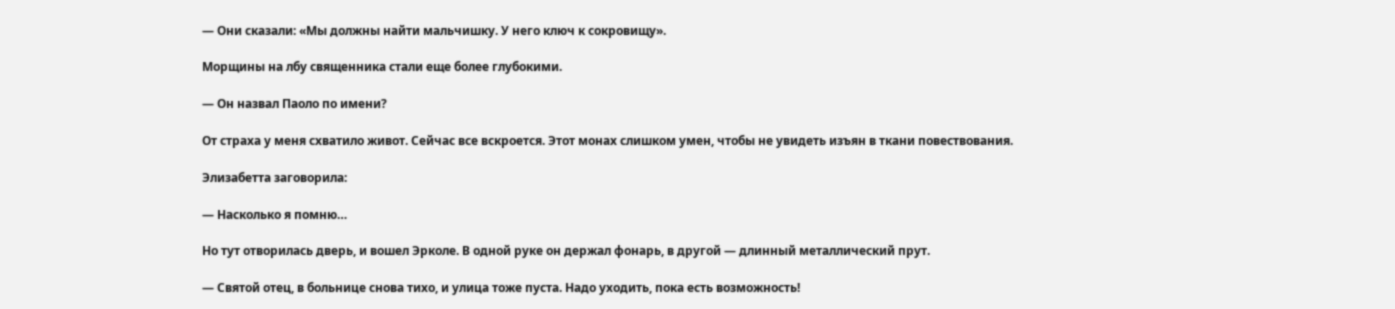— Они сказали: «Мы должны найти мальчишку. У него ключ к сокровищу».

Морщины на лбу священника стали еще более глубокими.

— Он назвал Паоло по имени?

От страха у меня схватило живот. Сейчас все вскроется. Этот монах слишком умен, чтобы не увидеть изъян в ткани повествования.

Элизабетта заговорила:

— Насколько я помню…

Но тут отворилась дверь, и вошел Эрколе. В одной руке он держал фонарь, в другой — длинный металлический прут.

— Святой отец, в больнице снова тихо, и улица тоже пуста. Надо уходить, пока есть возможность!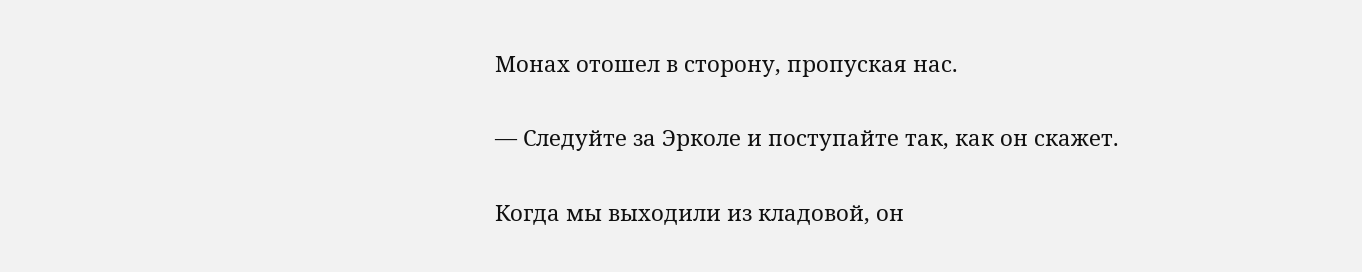Монах отошел в сторону, пропуская нас.

— Следуйте за Эрколе и поступайте так, как он скажет.

Когда мы выходили из кладовой, он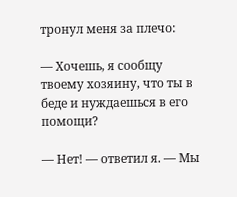тронул меня за плечо:

— Хочешь, я сообщу твоему хозяину, что ты в беде и нуждаешься в его помощи?

— Нет! — ответил я. — Мы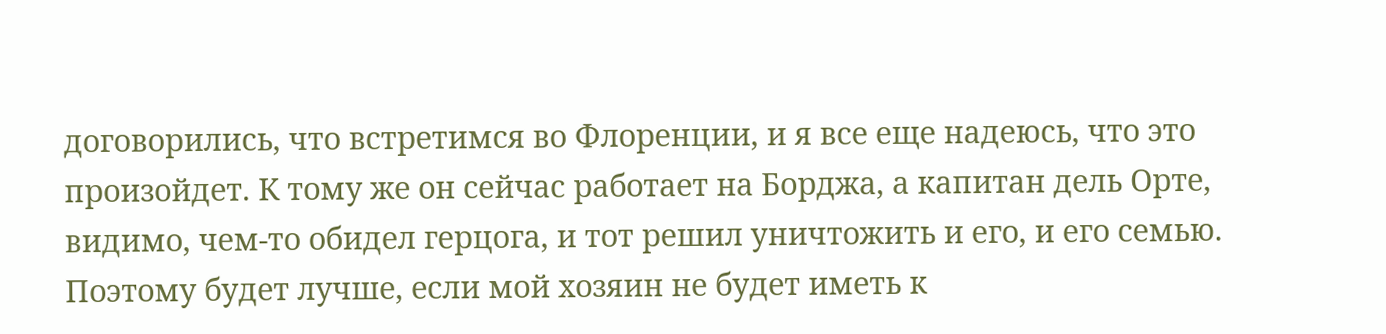договорились, что встретимся во Флоренции, и я все еще надеюсь, что это произойдет. К тому же он сейчас работает на Борджа, а капитан дель Орте, видимо, чем-то обидел герцога, и тот решил уничтожить и его, и его семью. Поэтому будет лучше, если мой хозяин не будет иметь к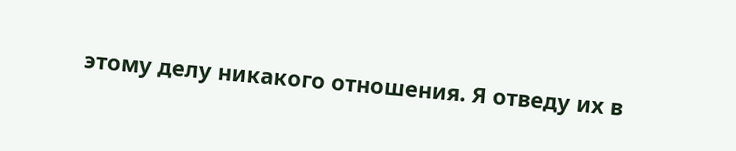этому делу никакого отношения. Я отведу их в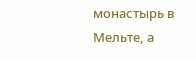монастырь в Мельте, а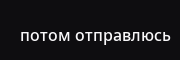потом отправлюсь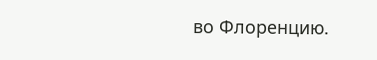во Флоренцию.